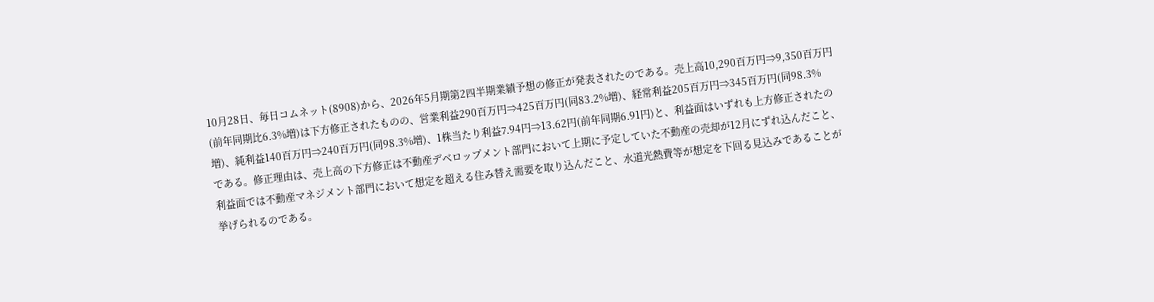10月28日、毎日コムネット(8908)から、2026年5月期第2四半期業績予想の修正が発表されたのである。売上高10,290百万円⇒9,350百万円(前年同期比6.3%増)は下方修正されたものの、営業利益290百万円⇒425百万円(同83.2%増)、経常利益205百万円⇒345百万円(同98.3%増)、純利益140百万円⇒240百万円(同98.3%増)、1株当たり利益7.94円⇒13.62円(前年同期6.91円)と、利益面はいずれも上方修正されたのである。修正理由は、売上高の下方修正は不動産デベロップメント部門において上期に予定していた不動産の売却が12月にずれ込んだこと、利益面では不動産マネジメント部門において想定を超える住み替え需要を取り込んだこと、水道光熱費等が想定を下回る見込みであることが挙げられるのである。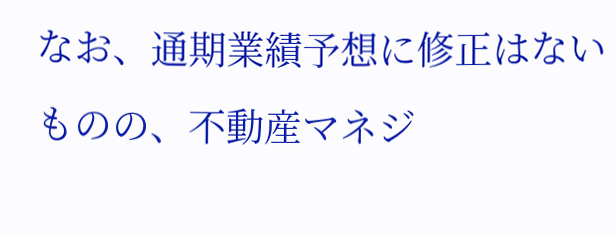なお、通期業績予想に修正はないものの、不動産マネジ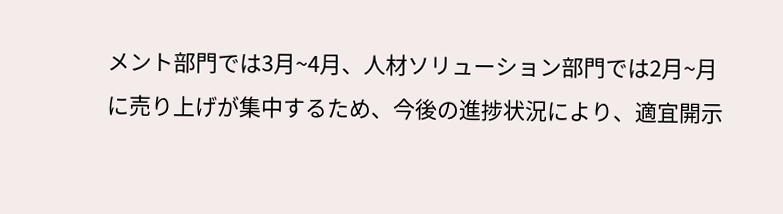メント部門では3月~4月、人材ソリューション部門では2月~月に売り上げが集中するため、今後の進捗状況により、適宜開示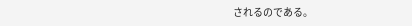されるのである。